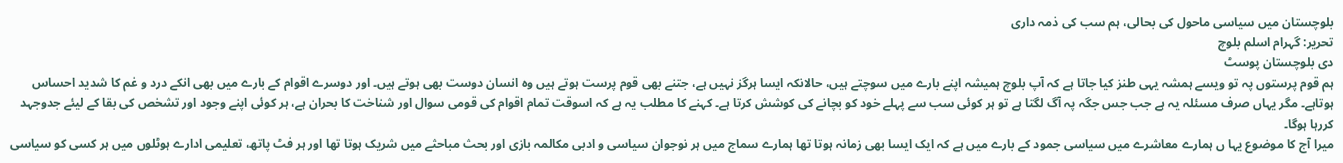بلوچستان میں سیاسی ماحول کی بحالی، ہم سب کی ذمہ داری
تحریر: گہرام اسلم بلوچ
دی بلوچستان پوسٹ
ہم قوم پرستوں پہ تو ویسے ہمشہ یہی طنز کیا جاتا ہے کہ آپ بلوچ ہمیشہ اپنے بارے میں سوچتے ہیں، حالانکہ ایسا ہرگز نہیں ہے، جتنے بھی قوم پرست ہوتے ہیں وہ انسان دوست بھی ہوتے ہیں۔ اور دوسرے اقوام کے بارے میں بھی انکے درد و غم کا شدید احساس ہوتاہے۔ مگر یہاں صرف مسئلہ یہ ہے جب جس جگہ پہ آگ لگتا ہے تو ہر کوئی سب سے پہلے خود کو بچانے کی کوشش کرتا ہے۔ کہنے کا مطلب یہ ہے کہ اسوقت تمام اقوام کی قومی سوال اور شناخت کا بحران ہے، ہر کوئی اپنے وجود اور تشخص کی بقا کے لیئے جدوجہد کررہا ہوگا۔
میرا آج کا موضوع یہا ں ہمارے معاشرے میں سیاسی جمود کے بارے میں ہے کہ ایک ایسا بھی زمانہ ہوتا تھا ہمارے سماج میں ہر نوجوان سیاسی و ادبی مکالمہ بازی اور بحث مباحثے میں شریک ہوتا تھا اور ہر فٹ پاتھ، تعلیمی ادارے ہوٹلوں میں ہر کسی کو سیاسی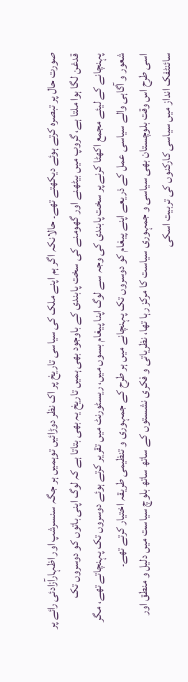صورت حال پر تبصرہ کرتے ہوئے دیکھتے تھے۔ حالانکہ اگر ہم اپنے ملک کی سیاسی تاریخ پر اک نظر دوڑائیں توہمیں ہر جگہ سنسرشپ اور اظہارآزادئی رائے پر قدغن لگا ہوا ملتا ہے، گروپ میں بیٹھنے اور گھومنے کی سخت پابندی کے باوجود بھی ہمیں تاریخ یہ بھی بتاتا ہے کہ لوگ اپنی باتوں کو دوسروں تک پہنچانے کے لیئے مجمع اکھٹا کرنے پر سخت پابندی کی وجہ سے لوگ اپنا پیغام بسوں میں، ریسٹورنٹ میں تقریر کرتے ہوئے دوسروں تک پہنچاتے تھے، مگر شعور و آگاہی والے سیاسی عمل کے ذریعے اپنے پیغام کو دوسروں تک پہنچانے میں ہر طرح کے جمہوری و تنظیمی طریقہ اختیار کرتے تھے۔
اسی طرح اس وقت بلوچستان بھی سیاسی و جمہوری سیاست کا مرکز رہا تھا، نظریاتی و فکری نشستوں کے ساتھ ساتھ بلوچ سیاست میں دلیل و منطق اور سائنٹفک انداز میں سیاسی کارکنوں کی تربیت اسکی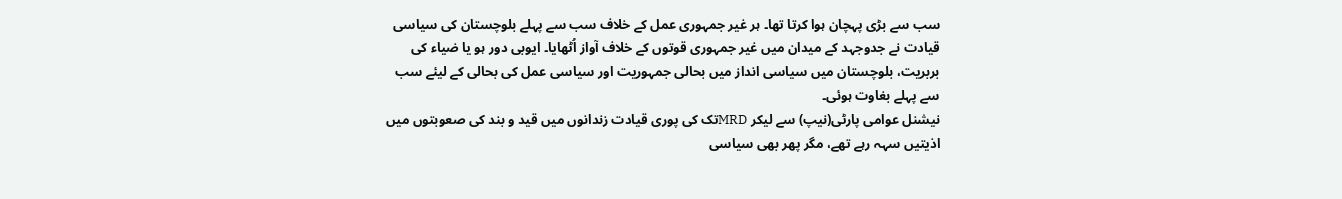سب سے بڑی پہچان ہوا کرتا تھا۔ ہر غیر جمہوری عمل کے خلاف سب سے پہلے بلوچستان کی سیاسی قیادت نے جدوجہد کے میدان میں غیر جمہوری قوتوں کے خلاف آواز اُٹھایا۔ ایوبی دور ہو یا ضیاء کی بربریت، بلوچستان میں سیاسی انداز میں بحالی جمہوریت اور سیاسی عمل کی بحالی کے لیئے سب سے پہلے بغاوت ہوئی۔
نیشنل عوامی پارٹی(نیپ) سے لیکر MRDتک کی پوری قیادت زندانوں میں قید و بند کی صعوبتوں میں اذیتیں سہہ رہے تھے، مگر پھر بھی سیاسی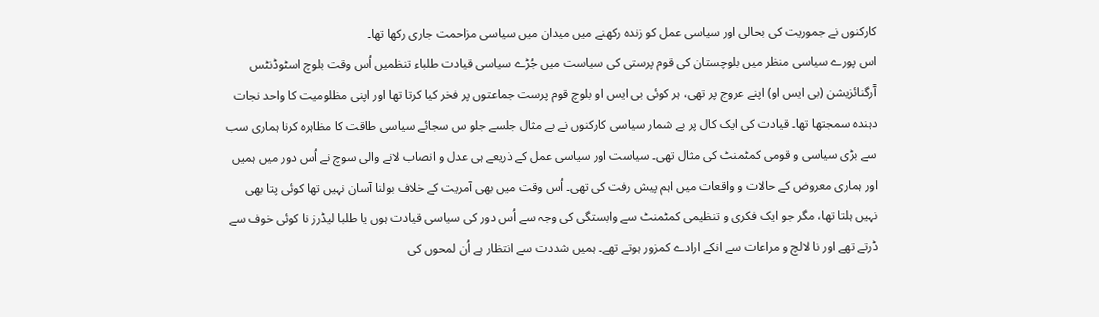کارکنوں نے جموریت کی بحالی اور سیاسی عمل کو زندہ رکھنے میں میدان میں سیاسی مزاحمت جاری رکھا تھا۔
اس پورے سیاسی منظر میں بلوچستان کی قوم پرستی کی سیاست میں جُڑے سیاسی قیادت طلباء تنظمیں اُس وقت بلوچ اسٹوڈنٹس آٓرگنائزیشن (بی ایس او) اپنے عروج پر تھی، ہر کوئی بی ایس او بلوچ قوم پرست جماعتوں پر فخر کیا کرتا تھا اور اپنی مظلومیت کا واحد نجات دہندہ سمجتھا تھا۔ قیادت کی ایک کال پر بے شمار سیاسی کارکنوں نے بے مثال جلسے جلو س سجائے سیاسی طاقت کا مظاہرہ کرنا ہماری سب سے بڑی سیاسی و قومی کمٹمنٹ کی مثال تھی۔ سیاست اور سیاسی عمل کے ذریعے ہی عدل و انصاب لانے والی سوچ نے اُس دور میں ہمیں اور ہماری معروض کے حالات و واقعات میں اہم پیش رفت کی تھی۔ اُس وقت میں بھی آمریت کے خلاف بولنا آسان نہیں تھا کوئی پتا بھی نہیں ہلتا تھا، مگر جو ایک فکری و تنظیمی کمٹمنٹ سے وابستگی کی وجہ سے اُس دور کی سیاسی قیادت ہوں یا طلبا لیڈرز نا کوئی خوف سے ڈرتے تھے اور نا لالچ و مراعات سے انکے ارادے کمزور ہوتے تھے۔ ہمیں شددت سے انتظار ہے اُن لمحوں کی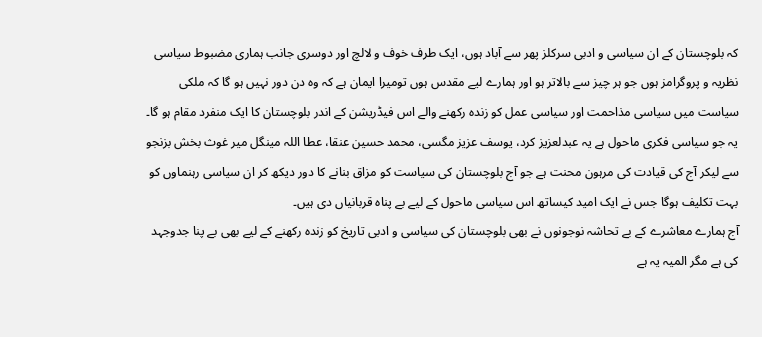کہ بلوچستان کے ان سیاسی و ادبی سرکلز پھر سے آباد ہوں، ایک طرف خوف و لالچ اور دوسری جانب ہماری مضبوط سیاسی نظریہ و پروگرامز ہوں جو ہر چیز سے بالاتر ہو اور ہمارے لیے مقدس ہوں تومیرا ایمان ہے کہ وہ دن دور نہیں ہو گا کہ ملکی سیاست میں سیاسی مذاحمت اور سیاسی عمل کو زندہ رکھنے والے اس فیڈریشن کے اندر بلوچستان کا ایک منفرد مقام ہو گا۔
یہ جو سیاسی فکری ماحول ہے یہ عبدلعزیز کرد، یوسف عزیز مگسی، محمد حسین عنقا، عطا اللہ مینگل میر غوث بخش بزنجو سے لیکر آج کی قیادت کی مرہون محنت ہے جو آج بلوچستان کی سیاست کو مزاق بنانے کا دور دیکھ کر ان سیاسی رہنماوں کو بہت تکلیف ہوگا جس نے ایک امید کیساتھ اس سیاسی ماحول کے لیے بے پناہ قربانیاں دی ہیں۔
آج ہمارے معاشرے کے بے تحاشہ نوجونوں نے بھی بلوچستان کی سیاسی و ادبی تاریخ کو زندہ رکھنے کے لیے بھی بے پنا جدوجہد کی ہے مگر المیہ یہ ہے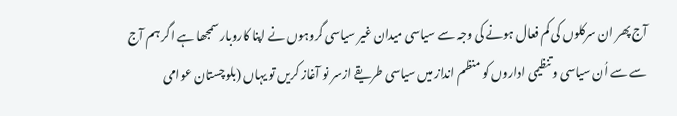آج پھر ان سرکلوں کی کم فعال ہونے کی وجہ سے سیاسی میدان غیر سیاسی گروہوں نے اپنا کاروبار سمجھا ہے اگر ہم آج سے سے اُن سیاسی و تنظیمی اداروں کو منظم انداز میں سیاسی طریقے ازسر نو آغاز کریں تو یہاں (بلوچستان عوامی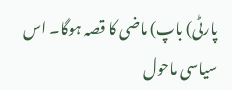پارٹی) باپ) ماضی کا قصہ ہوگا۔ اس سیاسی ماحول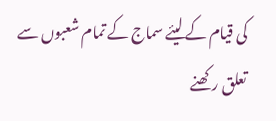کی قیام کے لیئے سماج کے تمام شعبوں سے تعلق رکھنے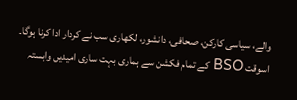والے، سیاسی کارکن، صحافی، دانشور، لکھاری سب نے کردار ادا کرنا ہوگا۔ اسوقت BSO کے تمام فکشن سے ہماری بہت ساری امیدیں وابستہ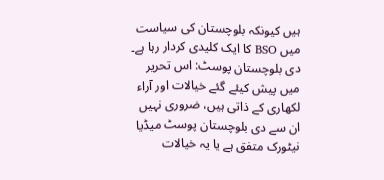ہیں کیونکہ بلوچستان کی سیاست میں BSO کا ایک کلیدی کردار رہا ہے۔
دی بلوچستان پوسٹ: اس تحریر میں پیش کیئے گئے خیالات اور آراء لکھاری کے ذاتی ہیں، ضروری نہیں ان سے دی بلوچستان پوسٹ میڈیا نیٹورک متفق ہے یا یہ خیالات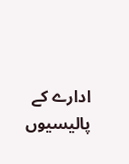ادارے کے پالیسیوں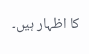کا اظہار ہیں۔